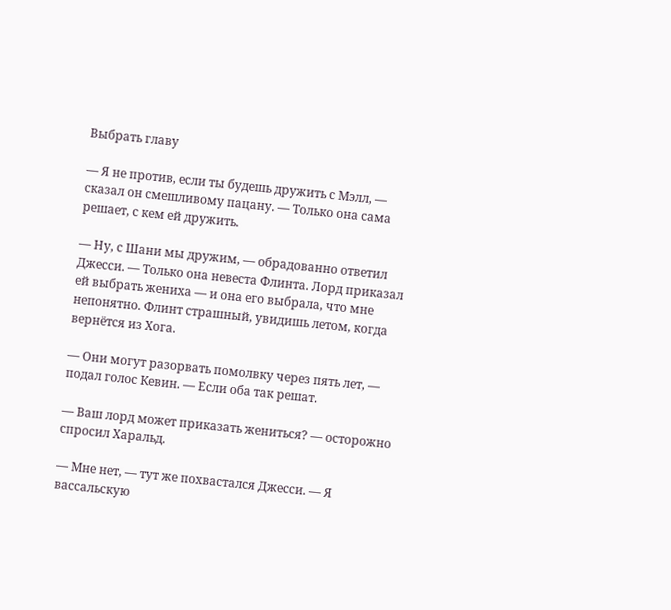Выбрать главу

— Я не против, если ты будешь дружить с Мэлл, — сказал он смешливому пацану. — Только она сама решает, с кем ей дружить.

— Ну, с Шани мы дружим, — обрадованно ответил Джесси. — Только она невеста Флинта. Лорд приказал ей выбрать жениха — и она его выбрала, что мне непонятно. Флинт страшный, увидишь летом, когда вернётся из Хога.

— Они могут разорвать помолвку через пять лет, — подал голос Кевин. — Если оба так решат.

— Ваш лорд может приказать жениться? — осторожно спросил Харальд.

— Мне нет, — тут же похвастался Джесси. — Я вассальскую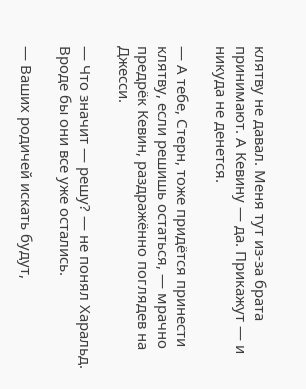клятву не давал. Меня тут из-за брата принимают. А Кевину — да. Прикажут — и никуда не денется.

— А тебе, Стерн, тоже придётся принести клятву, если решишь остаться, — мрачно предрёк Кевин, раздражённо поглядев на Джесси.

— Что значит — решу? — не понял Харальд. Вроде бы они все уже остались.

— Ваших родичей искать будут,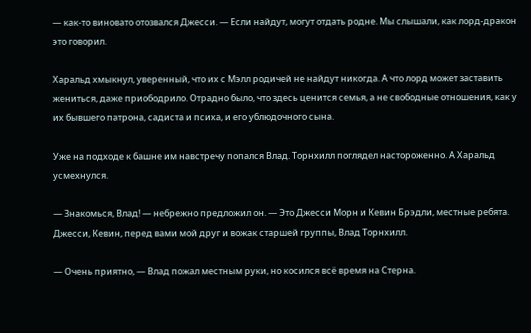— как-то виновато отозвался Джесси. — Если найдут, могут отдать родне. Мы слышали, как лорд-дракон это говорил.

Харальд хмыкнул, уверенный, что их с Мэлл родичей не найдут никогда. А что лорд может заставить жениться, даже приободрило. Отрадно было, что здесь ценится семья, а не свободные отношения, как у их бывшего патрона, садиста и психа, и его ублюдочного сына.

Уже на подходе к башне им навстречу попался Влад. Торнхилл поглядел настороженно. А Харальд усмехнулся.

— Знакомься, Влад! — небрежно предложил он. — Это Джесси Морн и Кевин Брэдли, местные ребята. Джесси, Кевин, перед вами мой друг и вожак старшей группы, Влад Торнхилл.

— Очень приятно, — Влад пожал местным руки, но косился всё время на Стерна.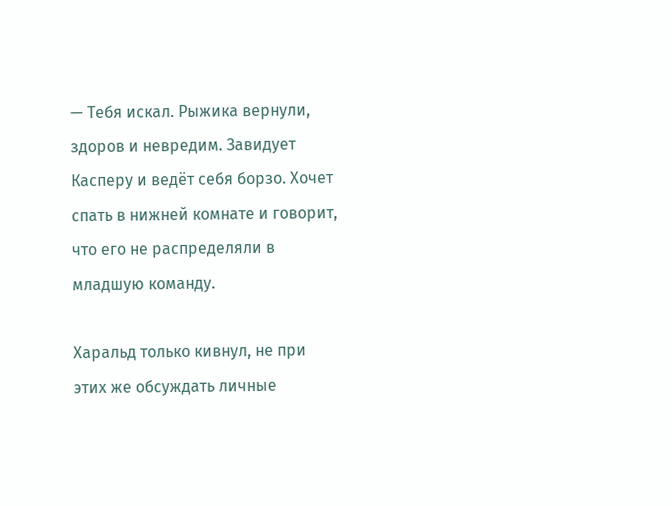— Тебя искал. Рыжика вернули, здоров и невредим. Завидует Касперу и ведёт себя борзо. Хочет спать в нижней комнате и говорит, что его не распределяли в младшую команду.

Харальд только кивнул, не при этих же обсуждать личные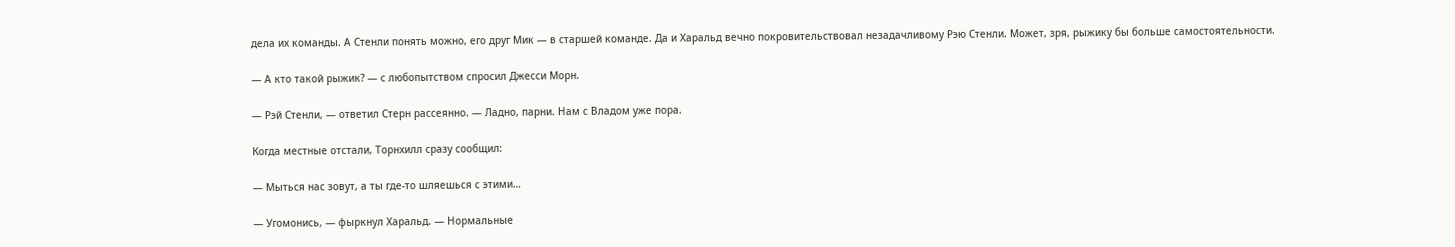дела их команды. А Стенли понять можно, его друг Мик — в старшей команде. Да и Харальд вечно покровительствовал незадачливому Рэю Стенли. Может, зря, рыжику бы больше самостоятельности.

— А кто такой рыжик? — с любопытством спросил Джесси Морн.

— Рэй Стенли, — ответил Стерн рассеянно. — Ладно, парни. Нам с Владом уже пора.

Когда местные отстали, Торнхилл сразу сообщил:

— Мыться нас зовут, а ты где-то шляешься с этими…

— Угомонись, — фыркнул Харальд. — Нормальные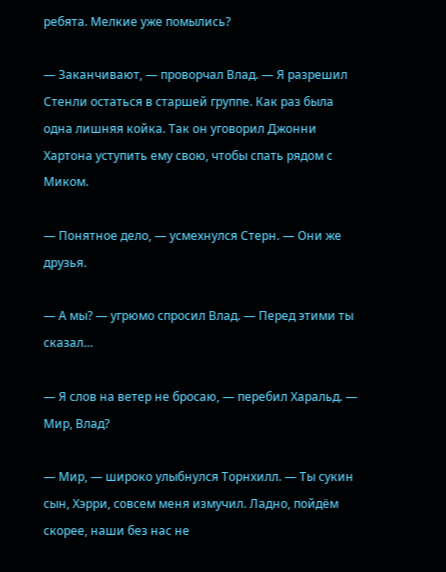ребята. Мелкие уже помылись?

— Заканчивают, — проворчал Влад. — Я разрешил Стенли остаться в старшей группе. Как раз была одна лишняя койка. Так он уговорил Джонни Хартона уступить ему свою, чтобы спать рядом с Миком.

— Понятное дело, — усмехнулся Стерн. — Они же друзья.

— А мы? — угрюмо спросил Влад. — Перед этими ты сказал…

— Я слов на ветер не бросаю, — перебил Харальд. — Мир, Влад?

— Мир, — широко улыбнулся Торнхилл. — Ты сукин сын, Хэрри, совсем меня измучил. Ладно, пойдём скорее, наши без нас не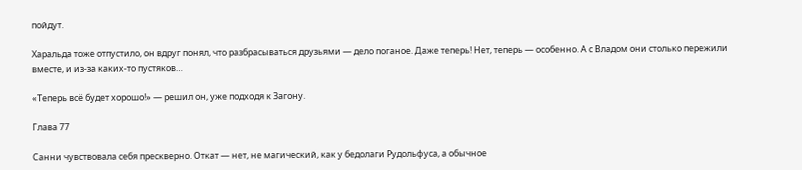пойдут.

Харальда тоже отпустило, он вдруг понял, что разбрасываться друзьями — дело поганое. Даже теперь! Нет, теперь — особенно. А с Владом они столько пережили вместе, и из-за каких-то пустяков…

«Теперь всё будет хорошо!» — решил он, уже подходя к Загону.

Глава 77

Санни чувствовала себя прескверно. Откат — нет, не магический, как у бедолаги Рудольфуса, а обычное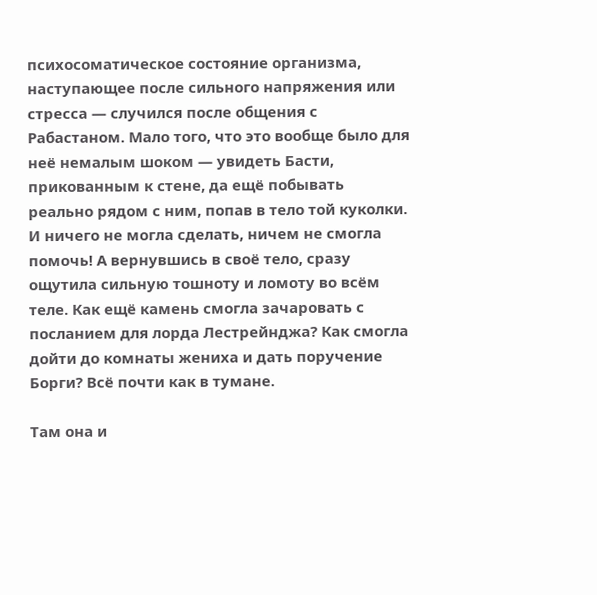психосоматическое состояние организма, наступающее после сильного напряжения или стресса — случился после общения с Рабастаном. Мало того, что это вообще было для неё немалым шоком — увидеть Басти, прикованным к стене, да ещё побывать реально рядом с ним, попав в тело той куколки. И ничего не могла сделать, ничем не смогла помочь! А вернувшись в своё тело, сразу ощутила сильную тошноту и ломоту во всём теле. Как ещё камень смогла зачаровать с посланием для лорда Лестрейнджа? Как смогла дойти до комнаты жениха и дать поручение Борги? Всё почти как в тумане.

Там она и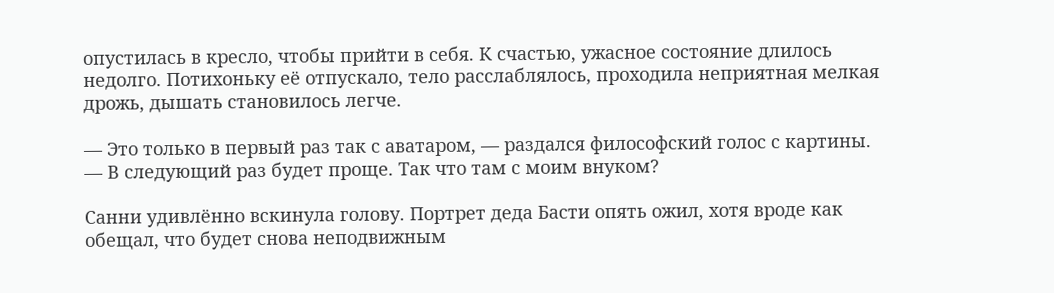опустилась в кресло, чтобы прийти в себя. К счастью, ужасное состояние длилось недолго. Потихоньку её отпускало, тело расслаблялось, проходила неприятная мелкая дрожь, дышать становилось легче.

— Это только в первый раз так с аватаром, — раздался философский голос с картины. — В следующий раз будет проще. Так что там с моим внуком?

Санни удивлённо вскинула голову. Портрет деда Басти опять ожил, хотя вроде как обещал, что будет снова неподвижным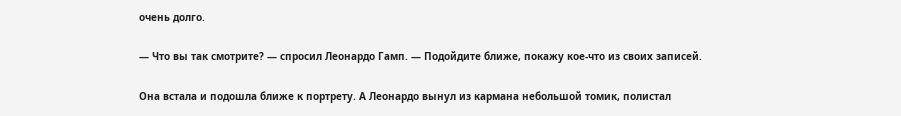очень долго.

— Что вы так смотрите? — спросил Леонардо Гамп. — Подойдите ближе, покажу кое-что из своих записей.

Она встала и подошла ближе к портрету. А Леонардо вынул из кармана небольшой томик, полистал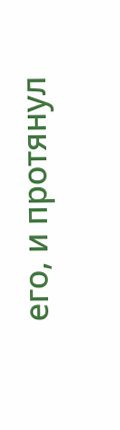его, и протянул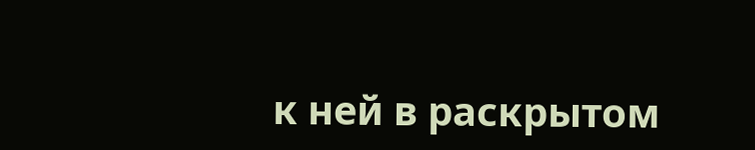к ней в раскрытом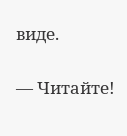виде.

— Читайте!